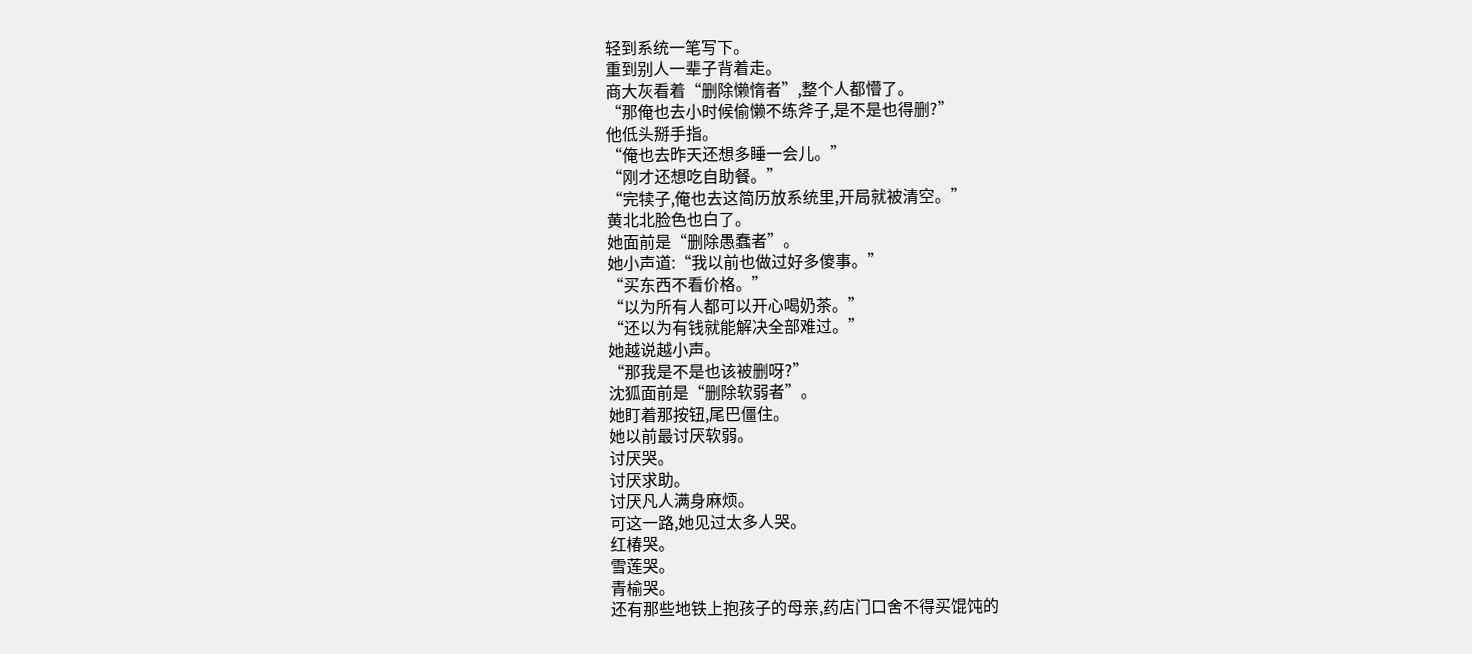轻到系统一笔写下。
重到别人一辈子背着走。
商大灰看着“删除懒惰者”,整个人都懵了。
“那俺也去小时候偷懒不练斧子,是不是也得删?”
他低头掰手指。
“俺也去昨天还想多睡一会儿。”
“刚才还想吃自助餐。”
“完犊子,俺也去这简历放系统里,开局就被清空。”
黄北北脸色也白了。
她面前是“删除愚蠢者”。
她小声道:“我以前也做过好多傻事。”
“买东西不看价格。”
“以为所有人都可以开心喝奶茶。”
“还以为有钱就能解决全部难过。”
她越说越小声。
“那我是不是也该被删呀?”
沈狐面前是“删除软弱者”。
她盯着那按钮,尾巴僵住。
她以前最讨厌软弱。
讨厌哭。
讨厌求助。
讨厌凡人满身麻烦。
可这一路,她见过太多人哭。
红椿哭。
雪莲哭。
青榆哭。
还有那些地铁上抱孩子的母亲,药店门口舍不得买馄饨的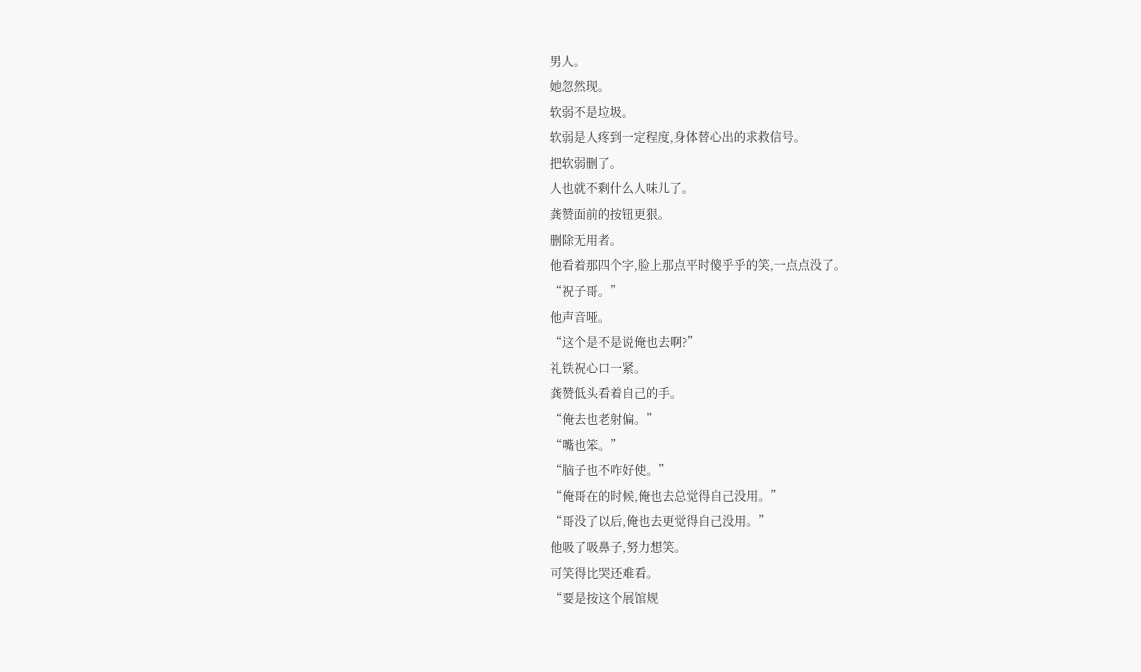男人。
她忽然现。
软弱不是垃圾。
软弱是人疼到一定程度,身体替心出的求救信号。
把软弱删了。
人也就不剩什么人味儿了。
龚赞面前的按钮更狠。
删除无用者。
他看着那四个字,脸上那点平时傻乎乎的笑,一点点没了。
“祝子哥。”
他声音哑。
“这个是不是说俺也去啊?”
礼铁祝心口一紧。
龚赞低头看着自己的手。
“俺去也老射偏。”
“嘴也笨。”
“脑子也不咋好使。”
“俺哥在的时候,俺也去总觉得自己没用。”
“哥没了以后,俺也去更觉得自己没用。”
他吸了吸鼻子,努力想笑。
可笑得比哭还难看。
“要是按这个展馆规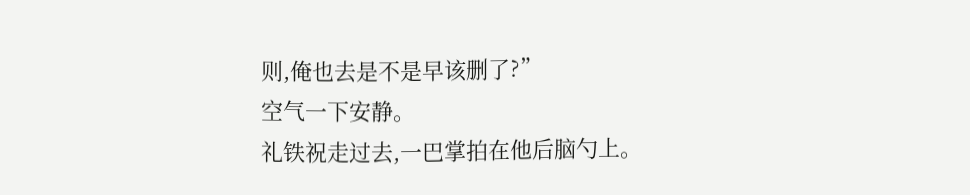则,俺也去是不是早该删了?”
空气一下安静。
礼铁祝走过去,一巴掌拍在他后脑勺上。